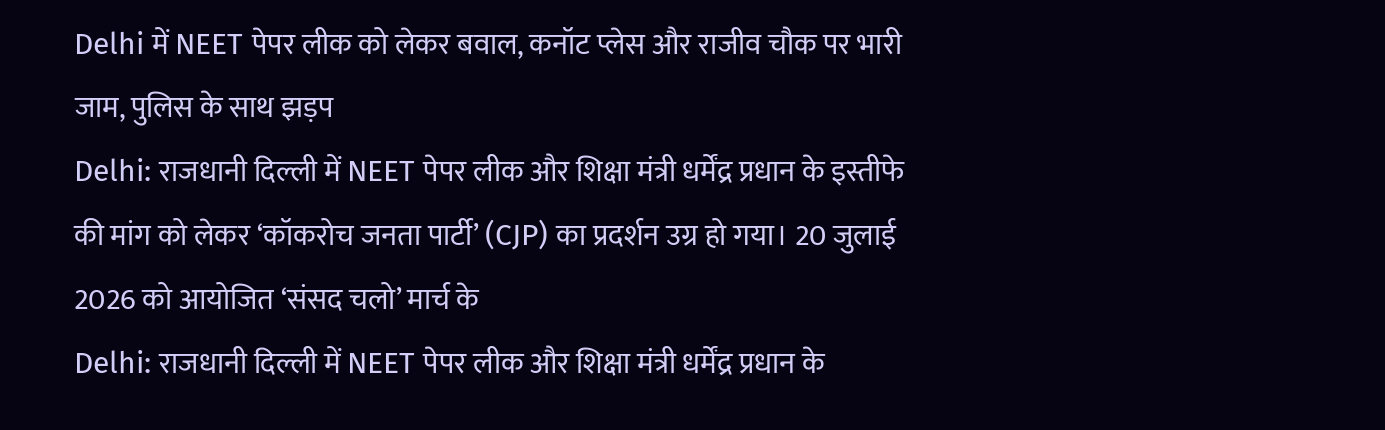Delhi में NEET पेपर लीक को लेकर बवाल, कनॉट प्लेस और राजीव चौक पर भारी जाम, पुलिस के साथ झड़प
Delhi: राजधानी दिल्ली में NEET पेपर लीक और शिक्षा मंत्री धर्मेंद्र प्रधान के इस्तीफे की मांग को लेकर ‘कॉकरोच जनता पार्टी’ (CJP) का प्रदर्शन उग्र हो गया। 20 जुलाई 2026 को आयोजित ‘संसद चलो’ मार्च के
Delhi: राजधानी दिल्ली में NEET पेपर लीक और शिक्षा मंत्री धर्मेंद्र प्रधान के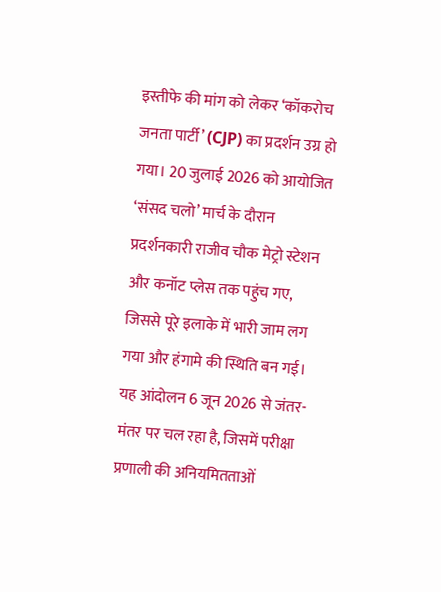इस्तीफे की मांग को लेकर ‘कॉकरोच जनता पार्टी’ (CJP) का प्रदर्शन उग्र हो गया। 20 जुलाई 2026 को आयोजित ‘संसद चलो’ मार्च के दौरान प्रदर्शनकारी राजीव चौक मेट्रो स्टेशन और कनॉट प्लेस तक पहुंच गए, जिससे पूरे इलाके में भारी जाम लग गया और हंगामे की स्थिति बन गई।
यह आंदोलन 6 जून 2026 से जंतर-मंतर पर चल रहा है, जिसमें परीक्षा प्रणाली की अनियमितताओं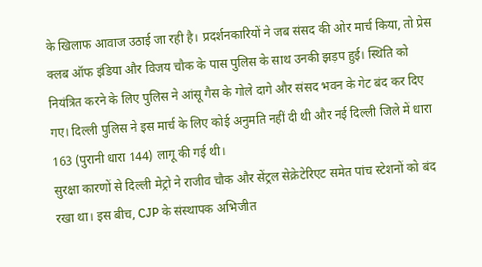के खिलाफ आवाज उठाई जा रही है। प्रदर्शनकारियों ने जब संसद की ओर मार्च किया, तो प्रेस क्लब ऑफ इंडिया और विजय चौक के पास पुलिस के साथ उनकी झड़प हुई। स्थिति को नियंत्रित करने के लिए पुलिस ने आंसू गैस के गोले दागे और संसद भवन के गेट बंद कर दिए गए। दिल्ली पुलिस ने इस मार्च के लिए कोई अनुमति नहीं दी थी और नई दिल्ली जिले में धारा 163 (पुरानी धारा 144) लागू की गई थी।
सुरक्षा कारणों से दिल्ली मेट्रो ने राजीव चौक और सेंट्रल सेक्रेटेरिएट समेत पांच स्टेशनों को बंद रखा था। इस बीच, CJP के संस्थापक अभिजीत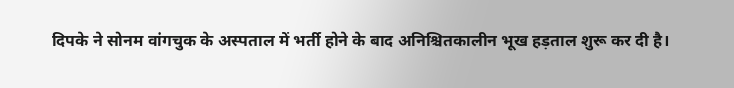दिपके ने सोनम वांगचुक के अस्पताल में भर्ती होने के बाद अनिश्चितकालीन भूख हड़ताल शुरू कर दी है।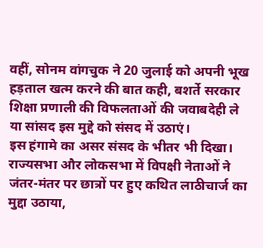वहीं, सोनम वांगचुक ने 20 जुलाई को अपनी भूख हड़ताल खत्म करने की बात कही, बशर्ते सरकार शिक्षा प्रणाली की विफलताओं की जवाबदेही ले या सांसद इस मुद्दे को संसद में उठाएं।
इस हंगामे का असर संसद के भीतर भी दिखा। राज्यसभा और लोकसभा में विपक्षी नेताओं ने जंतर-मंतर पर छात्रों पर हुए कथित लाठीचार्ज का मुद्दा उठाया,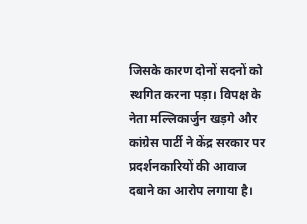जिसके कारण दोनों सदनों को स्थगित करना पड़ा। विपक्ष के नेता मल्लिकार्जुन खड़गे और कांग्रेस पार्टी ने केंद्र सरकार पर प्रदर्शनकारियों की आवाज दबाने का आरोप लगाया है।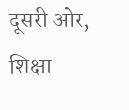दूसरी ओर, शिक्षा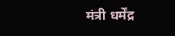मंत्री धर्मेंद्र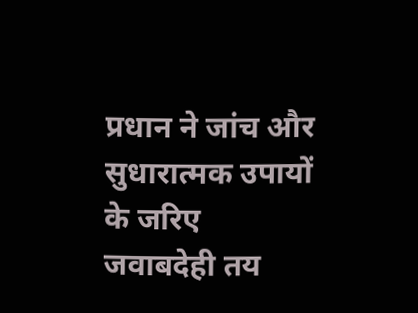प्रधान ने जांच और सुधारात्मक उपायों के जरिए जवाबदेही तय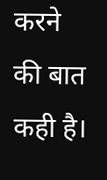करने की बात कही है।